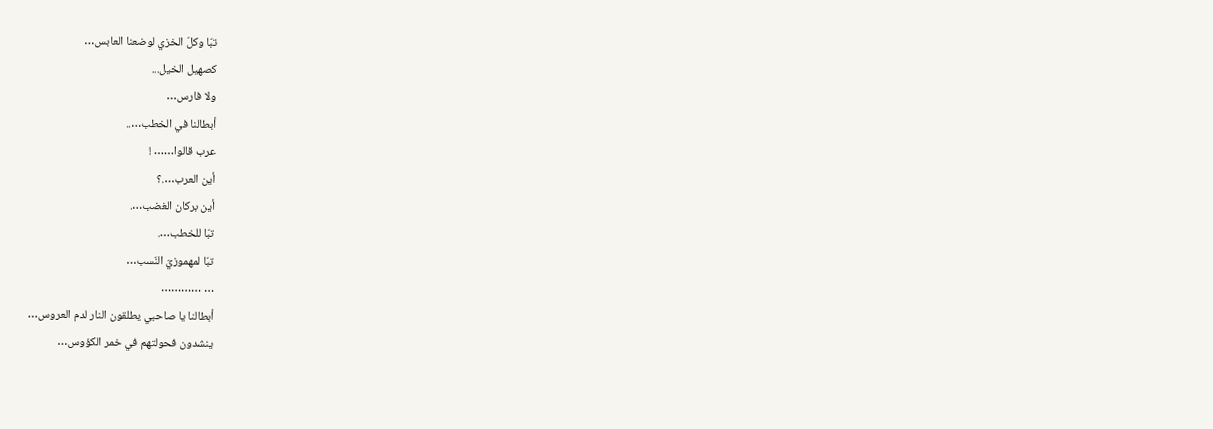تبّا وكلّ الخزي لوضعنا العابس…
كصهيل الخيل...
ولا فارس…
أبطالنا في الخطب…..
عرب قالوا…… !
أين العرب….؟
أين بركان الغضب….
تبّا للخطب….
تبّا لمهموزيّ النّسب…
… …………
أبطالنا يا صاحبي يطلقون النار لدم العروس…
ينشدون فحولتهم في خمر الكؤوس…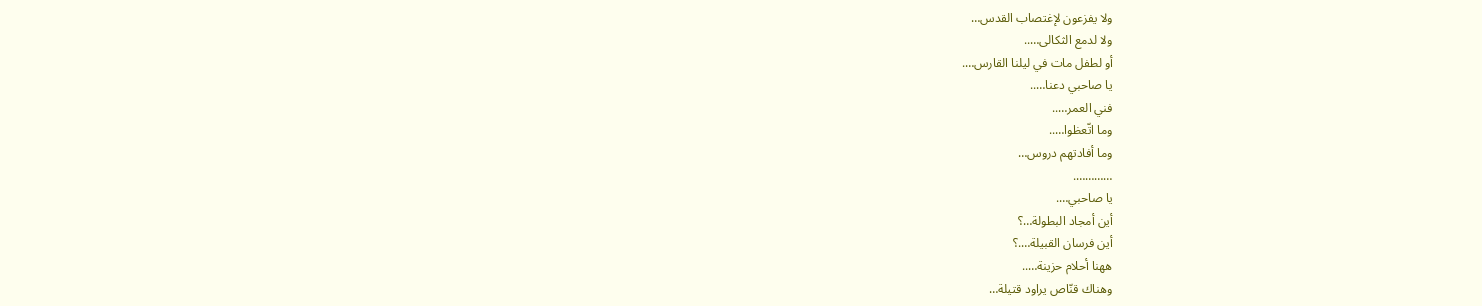ولا يفزعون لإغتصاب القدس…
ولا لدمع الثكالى…..
أو لطفل مات في ليلنا القارس….
يا صاحبي دعنا…..
فني العمر…..
وما اتّعظوا…..
وما أفادتهم دروس…
………….
يا صاحبي….
أين أمجاد البطولة…؟
أين فرسان القبيلة….؟
ههنا أحلام حزينة…..
وهناك قنّاص يراود قتيلة…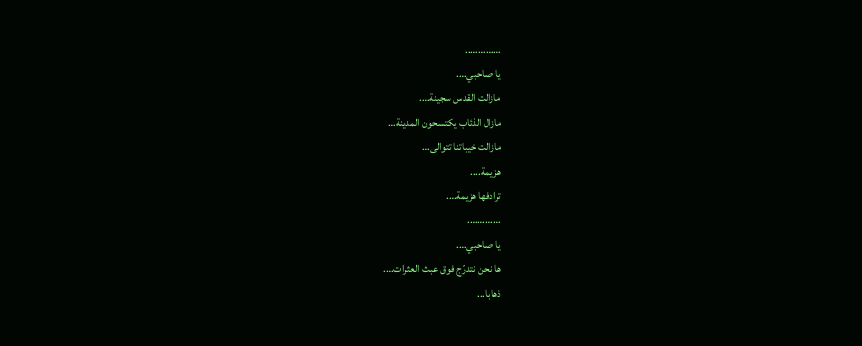…………..
يا صاحبي….
مازالت القدس سجينة….
مازال الذئاب يكتسحون المدينة…
مازالت خيباتنا تتوالى…
هزيمة....
ترادفها هزيمة….
………….
يا صاحبي….
ها نحن نتدرّج فوق عبث العثرات….
ذهابا...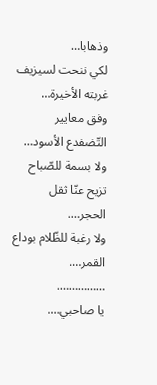وذهابا…
لكي ننحت لسيزيف غربته الأخيرة…
وفق معايير التّضفدع الأسود…
ولا بسمة للصّباح تزيح عنّا ثقل الحجر….
ولا رغبة للظّلام بوداع القمر….
…………….
يا صاحبي….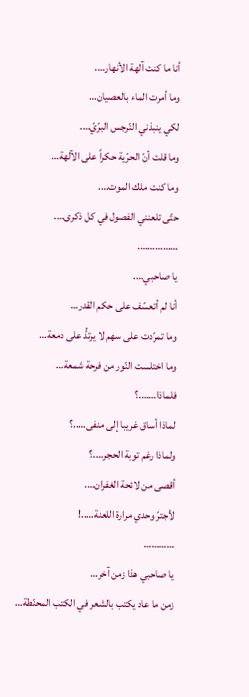أنا ما كنت آلهة الأنهار….
وما أمرت الماء بالعصيان…
لكي ينبذني النّرجس البرّيّ….
وما قلت أنّ الحرّية حكراً على الآلهة…
وما كنت ملك الموت….
حتّى تلعنني الفصول في كل ذكرى….
…………….
يا صاحبي….
أنا لم أتعسّف على حكم القدر…
وما تمرّدت على سهم لا يرتدُّ على دمعة…
وما اختلست النّور من فرحة شمعة…
فلماذا…….؟
لماذا أساق غريبا إلى منفى…..؟
ولماذا رغم توبة الحجر….؟
أقصى من لائحة الغفران….
لأجترّ وحدي مرارة اللعنة…..!
…………
يا صاحبي هذا زمن آخر…
زمن ما عاد يكتب بالشعر في الكتب المحنّطة…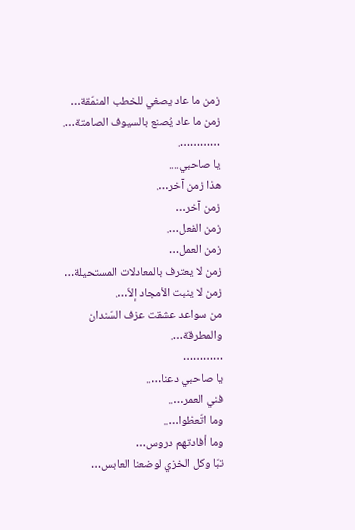زمن ما عاد يصغي للخطب المنمّقة…
زمن ما عاد يُصنع بالسيوف الصامتة….
………….
يا صاحبي....
هذا زمن آخر….
زمن آخر…
زمن الفعل….
زمن العمل…
زمن لا يعترف بالمعادلات المستحيلة…
زمن لا ينبت الأمجاد إلاّ….
من سواعد عشقت عزف السّندان والمطرقة….
…………
يا صاحبي دعنا…..
فني العمر…..
وما اتّعظوا…..
وما أفادتهم دروس…
تبّا وكل الخزي لوضعنا العابس…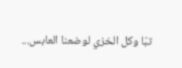تبّا وكل الخزي لوضعنا العابس...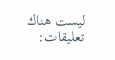ليست هناك تعليقات: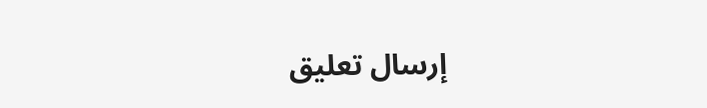إرسال تعليق